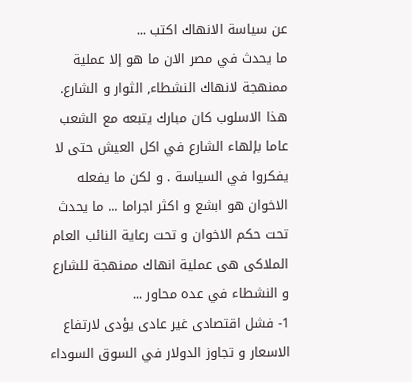عن سياسة الانهاك اكتب ...
ما يحدث في مصر الان ما هو إلا عملية ممنهجة لانهاك النشطاء, الثوار و الشارع. هذا الاسلوب كان مبارك يتبعه مع الشعب عاما بإلهاء الشارع في اكل العيش حتى لا يفكروا في السياسة . و لكن ما يفعله الاخوان هو ابشع و اكثر اجراما ... ما يحدث تحت حكم الاخوان و تحت رعاية النائب العام الملاكى هى عملية انهاك ممنهجة للشارع و النشطاء في عده محاور ...
1- فشل اقتصادى غير عادى يؤدى لارتفاع الاسعار و تجاوز الدولار في السوق السوداء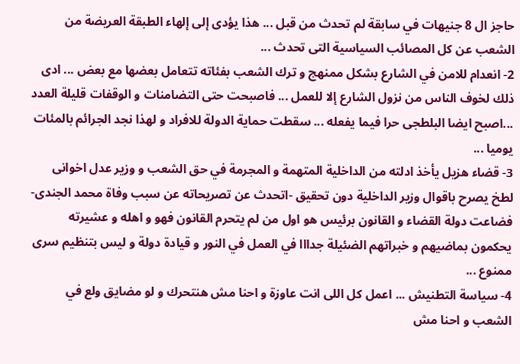حاجز ال 8 جنيهات في سابقة لم تحدث من قبل ... هذا يؤدى إلى إلهاء الطبقة العريضة من الشعب عن كل المصائب السياسية التى تحدث ...
2- انعدام للامن في الشارع بشكل ممنهج و ترك الشعب بفئاته تتعامل بعضها مع بعض ... ادى ذلك لخوف الناس من نزول الشارع إلا للعمل ... فاصبحت حتى التضامنات و الوقفات قليلة العدد ...اصبح ايضا البلطجى حرا فيما يفعله ... سقطت حماية الدولة للافراد و لهذا نجد الجرائم بالمئات يوميا ...
3- قضاء هزيل يأخذ ادلته من الداخلية المتهمة و المجرمة في حق الشعب و وزير عدل اخوانى لطخ يصرح باقوال وزير الداخلية دون تحقيق -اتحدث عن تصريحاته عن سبب وفاة محمد الجندى- فضاعت دولة القضاء و القانون برئيس هو اول من لم يتحرم القانون فهو و اهله و عشيرته يحكمون بماضيهم و خبراتهم الضئيلة جدااا في العمل في النور و قيادة دولة و ليس بتنظيم سرى ممنوع ...
4- سياسة التطنيش ... اعمل كل اللى انت عاوزة و احنا مش هنتحرك و لو مضايق ولع في الشعب و احنا مش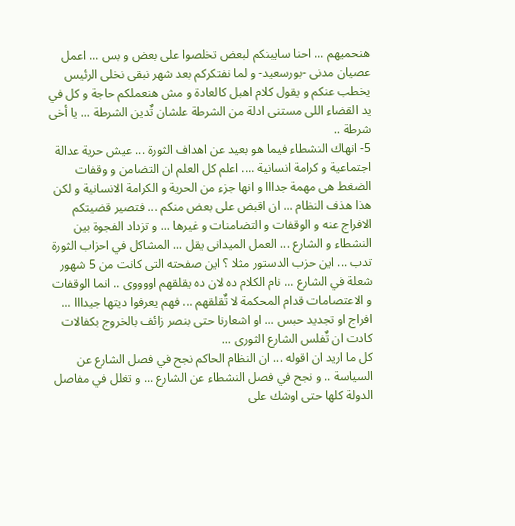هنحميهم ... احنا سايبنكم لبعض تخلصوا على بعض و بس ... اعمل عصيان مدنى -بورسعيد- و لما نفتكركم بعد شهر نبقى نخلى الرئيس يخطب عنكم و يقول كلام اهبل كالعادة و مش هنعملكم حاجة و كل في يد القضاء اللى مستنى ادلة من الشرطة علشان تٌدين الشرطة ... يا أخى شرطة ..
5- انهاك النشطاء فيما هو بعيد عن اهداف الثورة ... عيش حرية عدالة اجتماعية و كرامة انسانية .... اعلم كل العلم ان التضامن و وقفات الضغط هى مهمة جدااا و انها جزء من الحرية و الكرامة الانسانية و لكن هذا هذف النظام ... ان اقبض على بعض منكم ... فتصير قضيتكم الافراج عنه و الوقفات و التضامنات و غيرها ... و تزداد الفجوة بين النشطاء و الشارع ... العمل الميدانى يقل ... المشاكل في احزاب الثورة تدب ... اين حزب الدستور مثلا ؟ اين صفحته التى كانت من 5 شهور شعلة في الشارع ... نام الكلام ده لان ده يقلقهم اووووى .. انما الوقفات و الاعتصامات قدام المحكمة لا تٌقلقهم ... فهم يعرفوا ديتها جيدااا ... افراج او تجديد حبس ... او اشعارنا حتى بنصر زائف بالخروج بكفالات كادت ان تٌفلس الشارع الثورى ...
كل ما اريد ان اقوله ... ان النظام الحاكم نجح في فصل الشارع عن السياسة .. و نجح في فصل النشطاء عن الشارع ... و تغلل في مفاصل الدولة كلها حتى اوشك على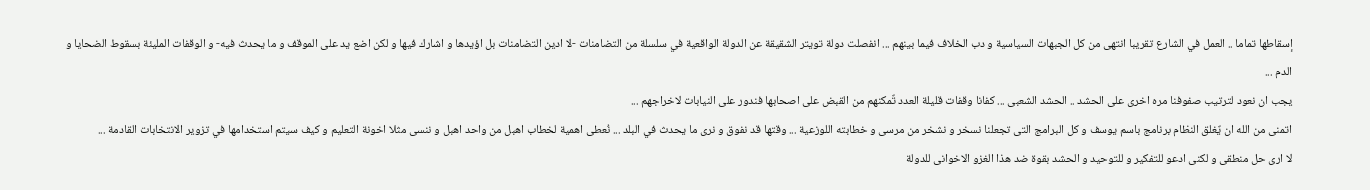إسقاطها تماما .. العمل في الشارع تقريبا انتهى من كل الجبهات السياسية و دب الخلاف فيما بينهم ... انفصلت دولة تويتر الشقيقة عن الدولة الواقعية في سلسلة من التضامنات -لا ادين التضامنات بل اؤيدها و اشارك فيها و لكن اضع يد على الموقف و ما يحدث فيه- و الوقفات المليئة بسقوط الضحايا و الدم ...
يجب ان نعود لترتيب صفوفنا مره اخرى على الحشد .. الحشد الشعبى ... كفانا وقفات قليلة العدد تٌمكنهم من القبض على اصحابها فندور على النيابات لاخراجهم ...
اتمنى من الله ان يٌغلق النظام برنامج باسم يوسف و كل البرامج التى تجعلنا نسخر و نشخر من مرسى و خطابته اللوزعية ... وقتها قد نفوق و نرى ما يحدث في البلد ... نُعطى اهمية لخطاب اهبل من واحد اهبل و ننسى مثلا اخونة التعليم و كيف سيتم استخدامها في تزوير الانتخابات القادمة ...
لا ارى حل منطقى و لكنى ادعو للتفكير و للتوحيد و الحشد بقوة ضد هذا الغزو الاخوانى للدولة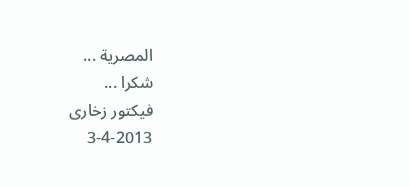المصرية ...
شكرا ...
فيكتور زخارى
3-4-2013